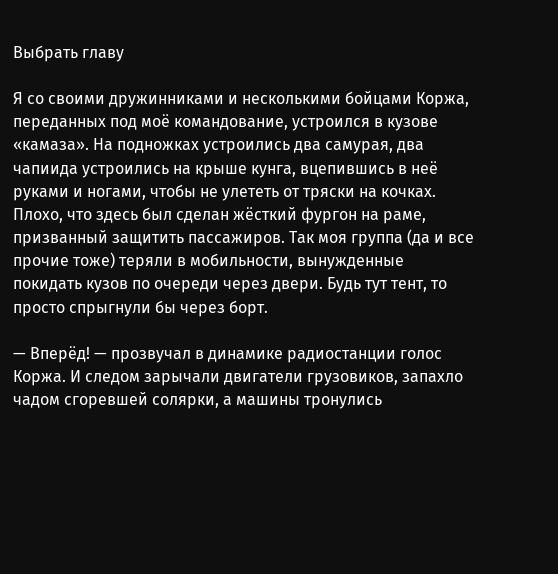Выбрать главу

Я со своими дружинниками и несколькими бойцами Коржа, переданных под моё командование, устроился в кузове «камаза». На подножках устроились два самурая, два чапиида устроились на крыше кунга, вцепившись в неё руками и ногами, чтобы не улететь от тряски на кочках. Плохо, что здесь был сделан жёсткий фургон на раме, призванный защитить пассажиров. Так моя группа (да и все прочие тоже) теряли в мобильности, вынужденные покидать кузов по очереди через двери. Будь тут тент, то просто спрыгнули бы через борт.

— Вперёд! — прозвучал в динамике радиостанции голос Коржа. И следом зарычали двигатели грузовиков, запахло чадом сгоревшей солярки, а машины тронулись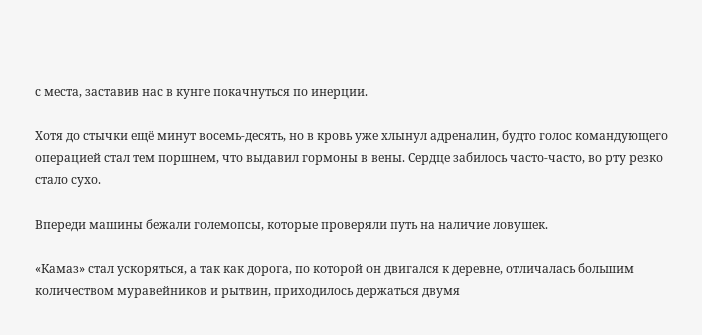с места, заставив нас в кунге покачнуться по инерции.

Хотя до стычки ещё минут восемь-десять, но в кровь уже хлынул адреналин, будто голос командующего операцией стал тем поршнем, что выдавил гормоны в вены. Сердце забилось часто-часто, во рту резко стало сухо.

Впереди машины бежали големопсы, которые проверяли путь на наличие ловушек.

«Камаз» стал ускоряться, а так как дорога, по которой он двигался к деревне, отличалась большим количеством муравейников и рытвин, приходилось держаться двумя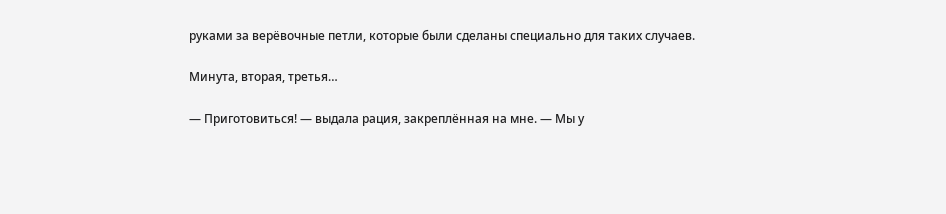руками за верёвочные петли, которые были сделаны специально для таких случаев.

Минута, вторая, третья…

— Приготовиться! — выдала рация, закреплённая на мне. — Мы у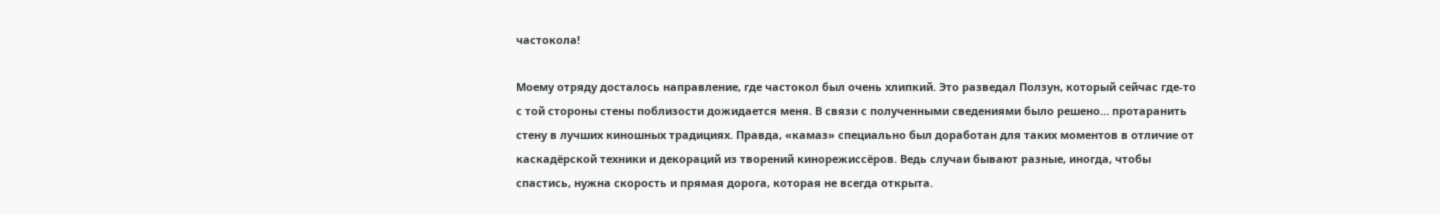частокола!

Моему отряду досталось направление, где частокол был очень хлипкий. Это разведал Ползун, который сейчас где-то с той стороны стены поблизости дожидается меня. В связи с полученными сведениями было решено… протаранить стену в лучших киношных традициях. Правда, «камаз» специально был доработан для таких моментов в отличие от каскадёрской техники и декораций из творений кинорежиссёров. Ведь случаи бывают разные, иногда, чтобы спастись, нужна скорость и прямая дорога, которая не всегда открыта.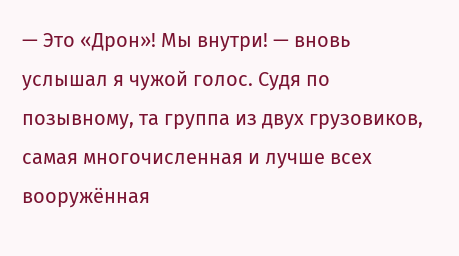— Это «Дрон»! Мы внутри! — вновь услышал я чужой голос. Судя по позывному, та группа из двух грузовиков, самая многочисленная и лучше всех вооружённая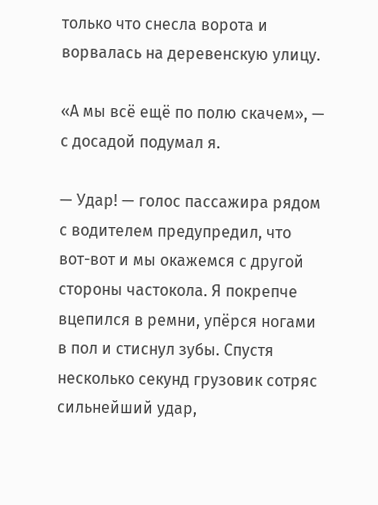только что снесла ворота и ворвалась на деревенскую улицу.

«А мы всё ещё по полю скачем», — с досадой подумал я.

— Удар! — голос пассажира рядом с водителем предупредил, что вот-вот и мы окажемся с другой стороны частокола. Я покрепче вцепился в ремни, упёрся ногами в пол и стиснул зубы. Спустя несколько секунд грузовик сотряс сильнейший удар,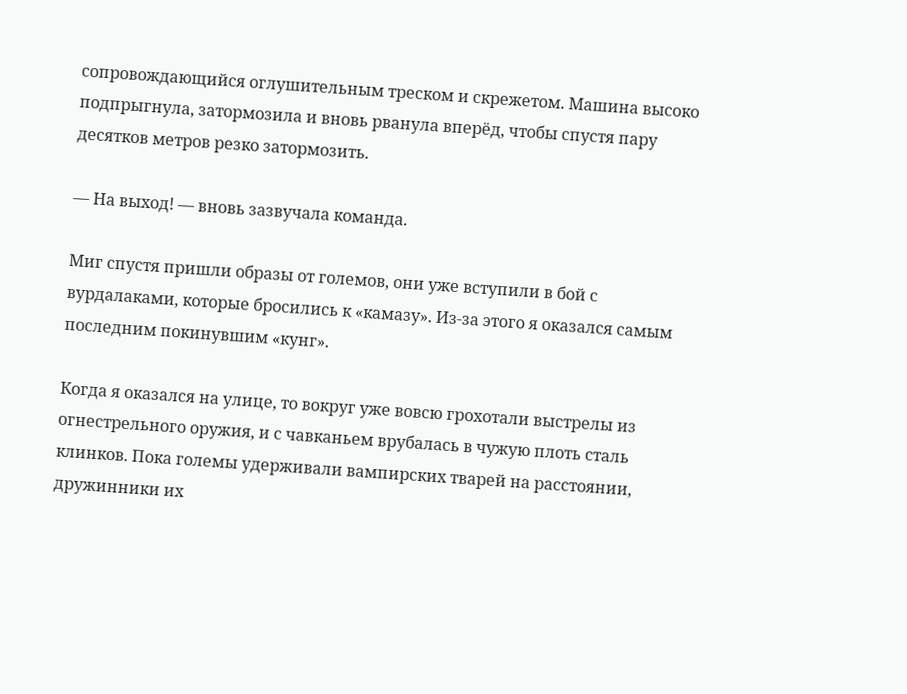сопровождающийся оглушительным треском и скрежетом. Машина высоко подпрыгнула, затормозила и вновь рванула вперёд, чтобы спустя пару десятков метров резко затормозить.

— На выход! — вновь зазвучала команда.

Миг спустя пришли образы от големов, они уже вступили в бой с вурдалаками, которые бросились к «камазу». Из-за этого я оказался самым последним покинувшим «кунг».

Когда я оказался на улице, то вокруг уже вовсю грохотали выстрелы из огнестрельного оружия, и с чавканьем врубалась в чужую плоть сталь клинков. Пока големы удерживали вампирских тварей на расстоянии, дружинники их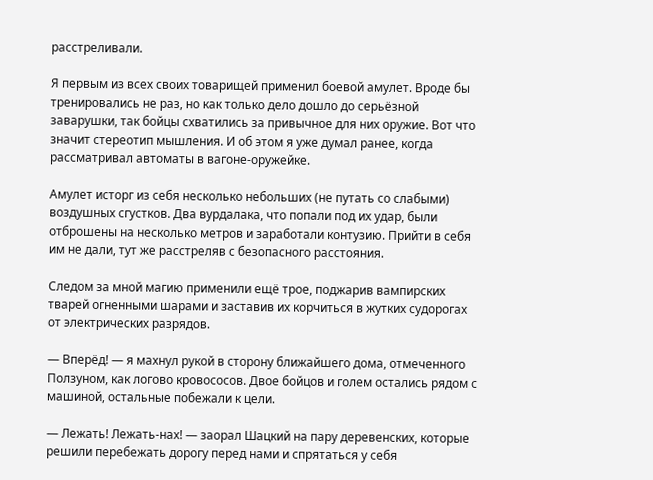расстреливали.

Я первым из всех своих товарищей применил боевой амулет. Вроде бы тренировались не раз, но как только дело дошло до серьёзной заварушки, так бойцы схватились за привычное для них оружие. Вот что значит стереотип мышления. И об этом я уже думал ранее, когда рассматривал автоматы в вагоне-оружейке.

Амулет исторг из себя несколько небольших (не путать со слабыми) воздушных сгустков. Два вурдалака, что попали под их удар, были отброшены на несколько метров и заработали контузию. Прийти в себя им не дали, тут же расстреляв с безопасного расстояния.

Следом за мной магию применили ещё трое, поджарив вампирских тварей огненными шарами и заставив их корчиться в жутких судорогах от электрических разрядов.

— Вперёд! — я махнул рукой в сторону ближайшего дома, отмеченного Ползуном, как логово кровососов. Двое бойцов и голем остались рядом с машиной, остальные побежали к цели.

— Лежать! Лежать-нах! — заорал Шацкий на пару деревенских, которые решили перебежать дорогу перед нами и спрятаться у себя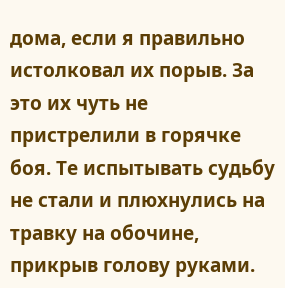дома, если я правильно истолковал их порыв. За это их чуть не пристрелили в горячке боя. Те испытывать судьбу не стали и плюхнулись на травку на обочине, прикрыв голову руками.